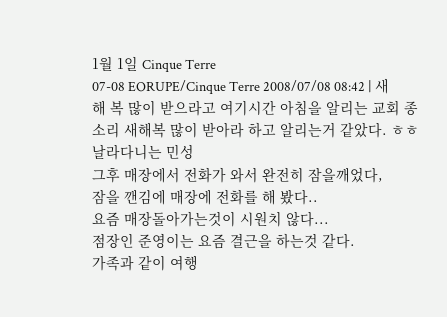1월 1일 Cinque Terre
07-08 EORUPE/Cinque Terre 2008/07/08 08:42 | 새해 복 많이 받으라고 여기시간 아침을 알리는 교회 종소리 새해복 많이 받아라 하고 알리는거 같았다. ㅎㅎ 날라다니는 민성
그후 매장에서 전화가 와서 완전히 잠을깨었다,
잠을 깬김에 매장에 전화를 해 봤다..
요즘 매장돌아가는것이 시원치 않다...
점장인 준영이는 요즘 결근을 하는것 같다.
가족과 같이 여행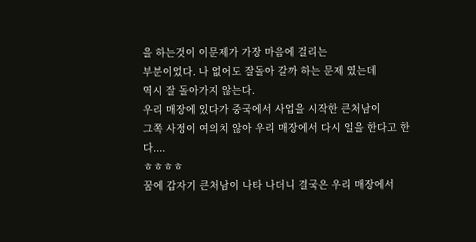을 하는것이 이문제가 가장 마음에 걸리는
부분이었다. 나 없어도 잘돌아 갈까 하는 문제 였는데
역시 잘 돌아가지 않는다.
우리 매장에 있다가 중국에서 사업을 시작한 큰처남이
그쪽 사정이 여의치 않아 우리 매장에서 다시 일을 한다고 한다....
ㅎㅎㅎㅎ
꿈에 갑자기 큰처남이 나타 나더니 결국은 우리 매장에서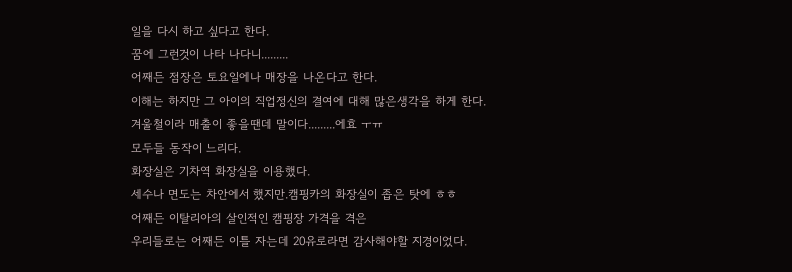일을 다시 하고 싶다고 한다.
꿈에 그런것이 나타 나다니.........
어째든 점장은 토요일에나 매장을 나온다고 한다.
이해는 하지만 그 아이의 직업정신의 결여에 대해 많은생각을 하게 한다.
겨울철이라 매출이 좋을땐데 말이다.........에효 ㅜㅠ
모두들 동작이 느리다.
화장실은 기차역 화장실을 이용했다.
세수나 면도는 차안에서 했지만.캠핑카의 화장실이 좁은 탓에 ㅎㅎ
어째든 이탈리아의 살인적인 캠핑장 가격을 격은
우리들로는 어째든 이틀 자는데 20유로라면 감사해야할 지경이었다.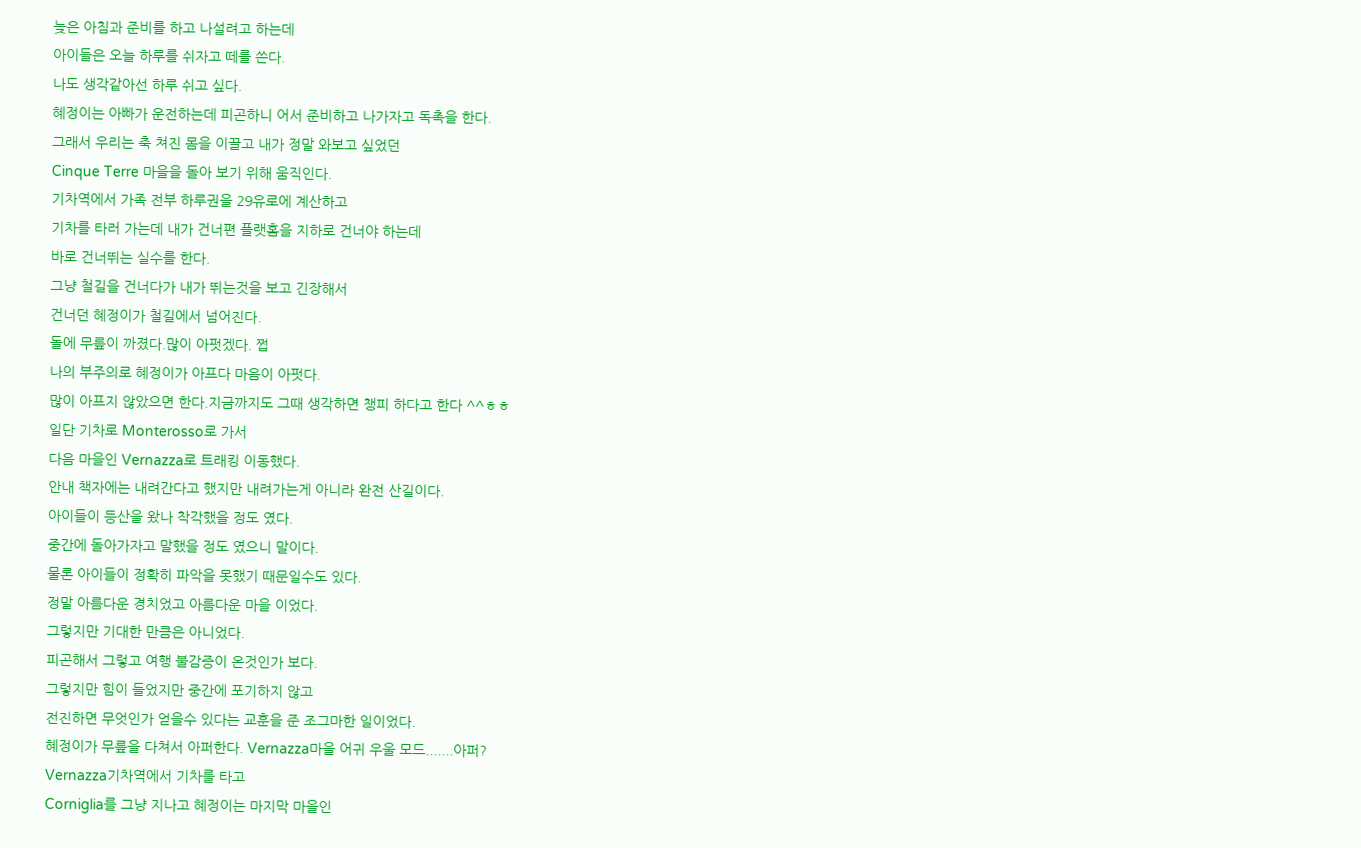늦은 아침과 준비를 하고 나설려고 하는데
아이들은 오늘 하루를 쉬자고 떼를 쓴다.
나도 생각같아선 하루 쉬고 싶다.
혜정이는 아빠가 운전하는데 피곤하니 어서 준비하고 나가자고 독촉을 한다.
그래서 우리는 축 쳐진 몸을 이끌고 내가 정말 와보고 싶었던
Cinque Terre 마을을 돌아 보기 위해 움직인다.
기차역에서 가족 전부 하루권을 29유로에 계산하고
기차를 타러 가는데 내가 건너편 플랫홈을 지하로 건너야 하는데
바로 건너뛰는 실수를 한다.
그냥 철길을 건너다가 내가 뛰는것을 보고 긴장해서
건너던 혜정이가 철길에서 넘어진다.
돌에 무릎이 까졌다.많이 아펏겠다. 쩝
나의 부주의로 혜정이가 아프다 마음이 아펏다.
많이 아프지 않았으면 한다.지금까지도 그때 생각하면 챙피 하다고 한다 ^^ㅎㅎ
일단 기차로 Monterosso로 가서
다음 마을인 Vernazza로 트래킹 이동했다.
안내 책자에는 내려간다고 했지만 내려가는게 아니라 완전 산길이다.
아이들이 등산을 왔나 착각했을 정도 였다.
중간에 돌아가자고 말했을 정도 였으니 말이다.
물론 아이들이 정확히 파악을 못했기 때문일수도 있다.
정말 아름다운 경치었고 아름다운 마을 이었다.
그렇지만 기대한 만큼은 아니었다.
피곤해서 그렇고 여행 불감증이 온것인가 보다.
그렇지만 힘이 들었지만 중간에 포기하지 않고
전진하면 무엇인가 얻을수 있다는 교훈을 준 조그마한 일이었다.
혜정이가 무릎을 다쳐서 아퍼한다. Vernazza마을 어귀 우울 모드.......아퍼?
Vernazza기차역에서 기차를 타고
Corniglia를 그냥 지나고 혜정이는 마지막 마을인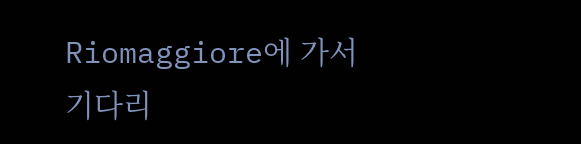Riomaggiore에 가서
기다리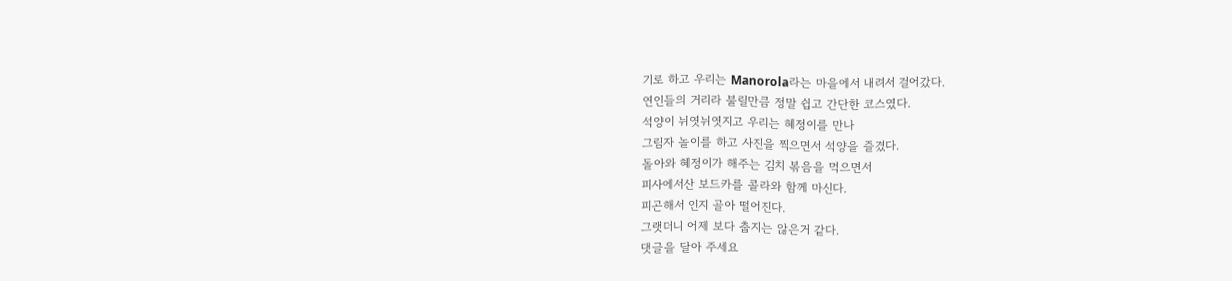기로 하고 우리는 Manorola라는 마을에서 내려서 걸어갔다.
연인들의 거리라 불릴만큼 정말 쉽고 간단한 코스였다.
석양이 뉘엿뉘엿지고 우리는 혜정이를 만나
그림자 놀이를 하고 사진을 찍으면서 석양을 즐겼다.
돌아와 혜정이가 해주는 김치 볶음을 먹으면서
피사에서산 보드카를 콜라와 함께 마신다.
피곤해서 인지 골아 떨어진다.
그랫더니 어제 보다 춥지는 않은거 같다.
댓글을 달아 주세요